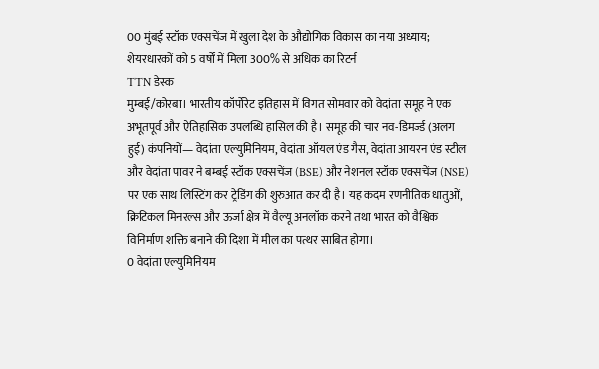00 मुंबई स्टॉक एक्सचेंज में खुला देश के औद्योगिक विकास का नया अध्याय; शेयरधारकों को 5 वर्षों में मिला 300% से अधिक का रिटर्न
TTN डेस्क
मुम्बई/कोरबा। भारतीय कॉर्पोरेट इतिहास में विगत सोमवार को वेदांता समूह ने एक अभूतपूर्व और ऐतिहासिक उपलब्धि हासिल की है। समूह की चार नव-डिमर्ज्ड (अलग हुई) कंपनियों— वेदांता एल्युमिनियम, वेदांता ऑयल एंड गैस, वेदांता आयरन एंड स्टील और वेदांता पावर ने बम्बई स्टॉक एक्सचेंज (BSE) और नेशनल स्टॉक एक्सचेंज (NSE) पर एक साथ लिस्टिंग कर ट्रेडिंग की शुरुआत कर दी है। यह कदम रणनीतिक धातुओं, क्रिटिकल मिनरल्स और ऊर्जा क्षेत्र में वैल्यू अनलॉक करने तथा भारत को वैश्विक विनिर्माण शक्ति बनाने की दिशा में मील का पत्थर साबित होगा।
0 वेदांता एल्युमिनियम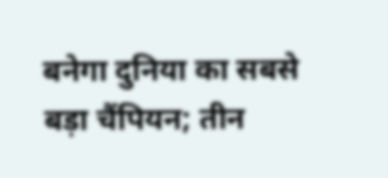बनेगा दुनिया का सबसे बड़ा चैंपियन; तीन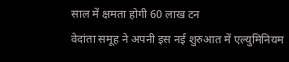साल में क्षमता होगी 60 लाख टन
वेदांता समूह ने अपनी इस नई शुरुआत में एल्युमिनियम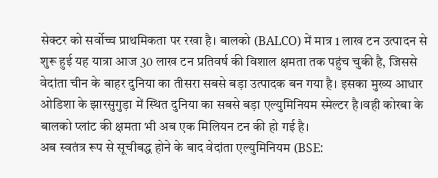सेक्टर को सर्वोच्च प्राथमिकता पर रखा है। बालको (BALCO) में मात्र 1 लाख टन उत्पादन से शुरू हुई यह यात्रा आज 30 लाख टन प्रतिवर्ष की विशाल क्षमता तक पहुंच चुकी है, जिससे वेदांता चीन के बाहर दुनिया का तीसरा सबसे बड़ा उत्पादक बन गया है। इसका मुख्य आधार ओडिशा के झारसुगुड़ा में स्थित दुनिया का सबसे बड़ा एल्युमिनियम स्मेल्टर है।वही कोरबा के बालको प्लांट की क्षमता भी अब एक मिलियन टन की हो गई है।
अब स्वतंत्र रूप से सूचीबद्ध होने के बाद वेदांता एल्युमिनियम (BSE: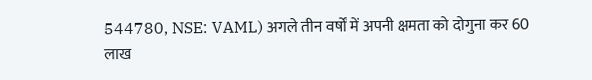544780, NSE: VAML) अगले तीन वर्षों में अपनी क्षमता को दोगुना कर 60 लाख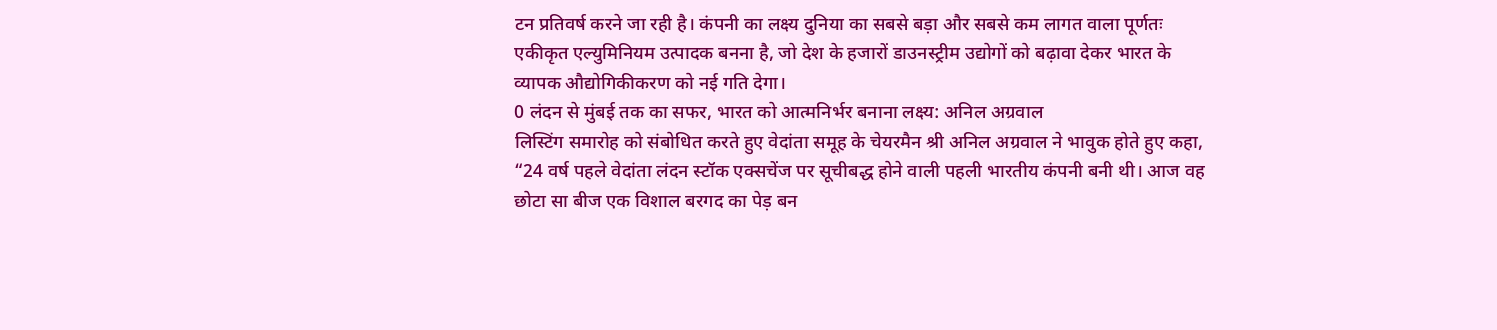टन प्रतिवर्ष करने जा रही है। कंपनी का लक्ष्य दुनिया का सबसे बड़ा और सबसे कम लागत वाला पूर्णतः एकीकृत एल्युमिनियम उत्पादक बनना है, जो देश के हजारों डाउनस्ट्रीम उद्योगों को बढ़ावा देकर भारत के व्यापक औद्योगिकीकरण को नई गति देगा।
0 लंदन से मुंबई तक का सफर, भारत को आत्मनिर्भर बनाना लक्ष्य: अनिल अग्रवाल
लिस्टिंग समारोह को संबोधित करते हुए वेदांता समूह के चेयरमैन श्री अनिल अग्रवाल ने भावुक होते हुए कहा, “24 वर्ष पहले वेदांता लंदन स्टॉक एक्सचेंज पर सूचीबद्ध होने वाली पहली भारतीय कंपनी बनी थी। आज वह छोटा सा बीज एक विशाल बरगद का पेड़ बन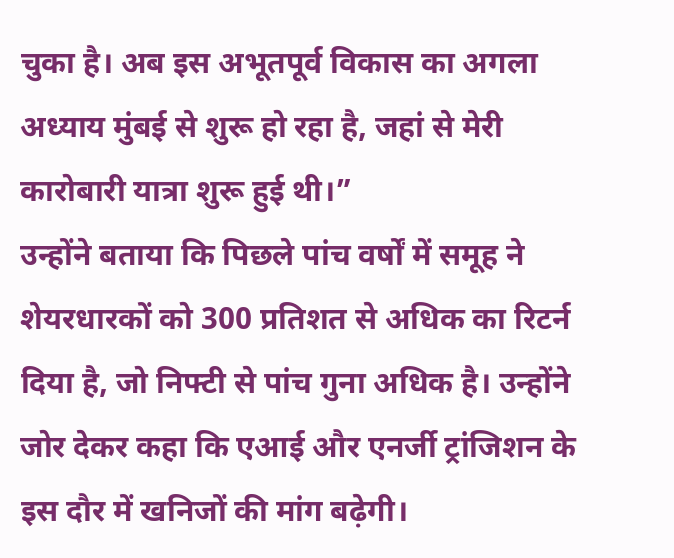चुका है। अब इस अभूतपूर्व विकास का अगला अध्याय मुंबई से शुरू हो रहा है, जहां से मेरी कारोबारी यात्रा शुरू हुई थी।”
उन्होंने बताया कि पिछले पांच वर्षों में समूह ने शेयरधारकों को 300 प्रतिशत से अधिक का रिटर्न दिया है, जो निफ्टी से पांच गुना अधिक है। उन्होंने जोर देकर कहा कि एआई और एनर्जी ट्रांजिशन के इस दौर में खनिजों की मांग बढ़ेगी।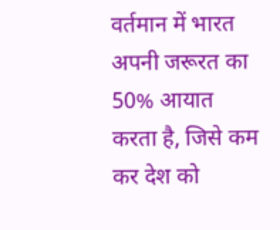वर्तमान में भारत अपनी जरूरत का 50% आयात करता है, जिसे कम कर देश को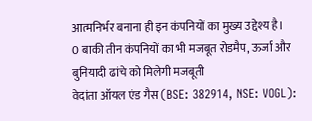आत्मनिर्भर बनाना ही इन कंपनियों का मुख्य उद्देश्य है।
0 बाकी तीन कंपनियों का भी मजबूत रोडमैप, ऊर्जा और बुनियादी ढांचे को मिलेगी मजबूती
वेदांता ऑयल एंड गैस (BSE: 382914, NSE: VOGL):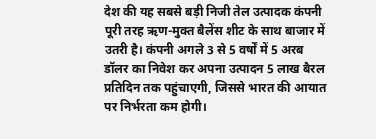देश की यह सबसे बड़ी निजी तेल उत्पादक कंपनी पूरी तरह ऋण-मुक्त बैलेंस शीट के साथ बाजार में उतरी है। कंपनी अगले 3 से 5 वर्षों में 5 अरब डॉलर का निवेश कर अपना उत्पादन 5 लाख बैरल प्रतिदिन तक पहुंचाएगी, जिससे भारत की आयात पर निर्भरता कम होगी।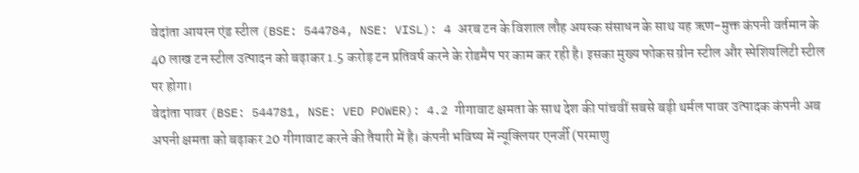वेदांता आयरन एंड स्टील (BSE: 544784, NSE: VISL): 4 अरब टन के विशाल लौह अयस्क संसाधन के साथ यह ऋण-मुक्त कंपनी वर्तमान के 40 लाख टन स्टील उत्पादन को बढ़ाकर 1.5 करोड़ टन प्रतिवर्ष करने के रोडमैप पर काम कर रही है। इसका मुख्य फोकस ग्रीन स्टील और स्पेशियलिटी स्टील पर होगा।
वेदांता पावर (BSE: 544781, NSE: VED POWER): 4.2 गीगावाट क्षमता के साथ देश की पांचवीं सबसे बड़ी थर्मल पावर उत्पादक कंपनी अब अपनी क्षमता को बढ़ाकर 20 गीगावाट करने की तैयारी में है। कंपनी भविष्य में न्यूक्लियर एनर्जी (परमाणु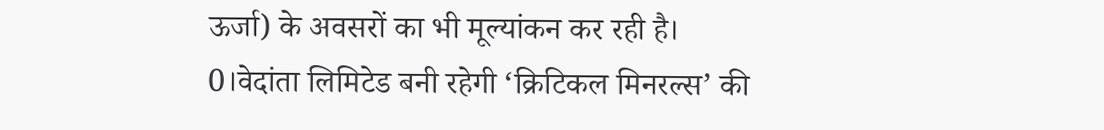ऊर्जा) के अवसरों का भी मूल्यांकन कर रही है।
0।वेदांता लिमिटेड बनी रहेगी ‘क्रिटिकल मिनरल्स’ की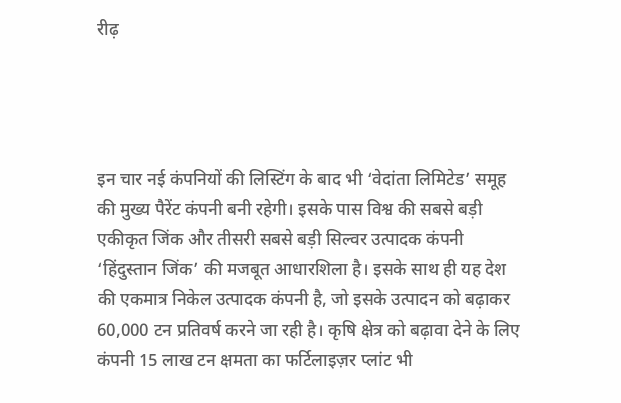रीढ़




इन चार नई कंपनियों की लिस्टिंग के बाद भी ‘वेदांता लिमिटेड’ समूह की मुख्य पैरेंट कंपनी बनी रहेगी। इसके पास विश्व की सबसे बड़ी एकीकृत जिंक और तीसरी सबसे बड़ी सिल्वर उत्पादक कंपनी ‘हिंदुस्तान जिंक’ की मजबूत आधारशिला है। इसके साथ ही यह देश की एकमात्र निकेल उत्पादक कंपनी है, जो इसके उत्पादन को बढ़ाकर 60,000 टन प्रतिवर्ष करने जा रही है। कृषि क्षेत्र को बढ़ावा देने के लिए कंपनी 15 लाख टन क्षमता का फर्टिलाइज़र प्लांट भी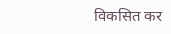विकसित कर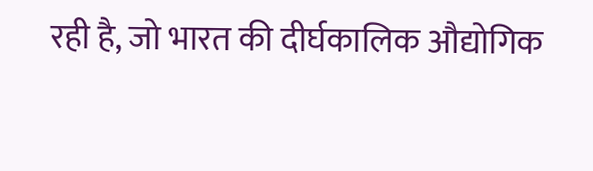रही है, जो भारत की दीर्घकालिक औद्योगिक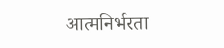आत्मनिर्भरता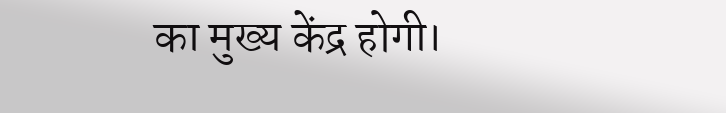का मुख्य केंद्र होगी।